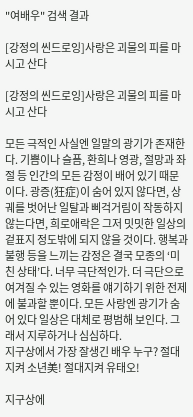"여배우" 검색 결과

[강정의 씬드로잉]사랑은 괴물의 피를 마시고 산다

[강정의 씬드로잉]사랑은 괴물의 피를 마시고 산다

모든 극적인 사실엔 일말의 광기가 존재한다. 기쁨이나 슬픔, 환희나 영광, 절망과 좌절 등 인간의 모든 감정이 배어 있기 때문이다. 광증(狂症)이 숨어 있지 않다면, 상궤를 벗어난 일탈과 삐걱거림이 작동하지 않는다면, 희로애락은 그저 밋밋한 일상의 겉표지 정도밖에 되지 않을 것이다. 행복과 불행 등을 느끼는 감정은 결국 모종의 ‘미친 상태’다. 너무 극단적인가. 더 극단으로 여겨질 수 있는 영화를 얘기하기 위한 전제에 불과할 뿐이다. 모든 사랑엔 광기가 숨어 있다 일상은 대체로 평범해 보인다. 그래서 지루하거나 심심하다.
지구상에서 가장 잘생긴 배우 누구? 절대 지켜 소년美! 절대지켜 유태오!

지구상에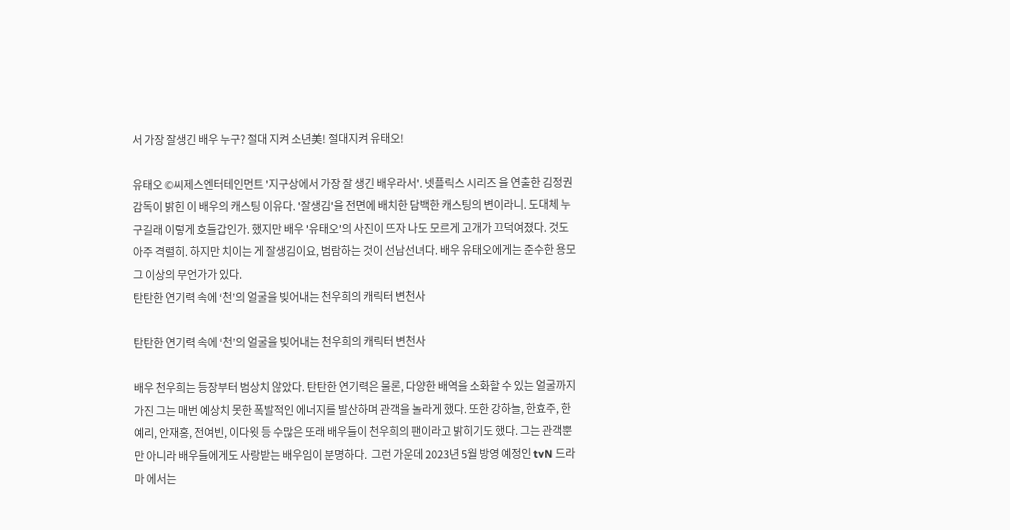서 가장 잘생긴 배우 누구? 절대 지켜 소년美! 절대지켜 유태오!

유태오 ©씨제스엔터테인먼트 '지구상에서 가장 잘 생긴 배우라서'. 넷플릭스 시리즈 을 연출한 김정권 감독이 밝힌 이 배우의 캐스팅 이유다. '잘생김'을 전면에 배치한 담백한 캐스팅의 변이라니. 도대체 누구길래 이렇게 호들갑인가. 했지만 배우 '유태오'의 사진이 뜨자 나도 모르게 고개가 끄덕여졌다. 것도 아주 격렬히. 하지만 치이는 게 잘생김이요, 범람하는 것이 선남선녀다. 배우 유태오에게는 준수한 용모 그 이상의 무언가가 있다.
탄탄한 연기력 속에 ‘천’의 얼굴을 빚어내는 천우희의 캐릭터 변천사

탄탄한 연기력 속에 ‘천’의 얼굴을 빚어내는 천우희의 캐릭터 변천사

배우 천우희는 등장부터 범상치 않았다. 탄탄한 연기력은 물론, 다양한 배역을 소화할 수 있는 얼굴까지 가진 그는 매번 예상치 못한 폭발적인 에너지를 발산하며 관객을 놀라게 했다. 또한 강하늘, 한효주, 한예리, 안재홍, 전여빈, 이다윗 등 수많은 또래 배우들이 천우희의 팬이라고 밝히기도 했다. 그는 관객뿐만 아니라 배우들에게도 사랑받는 배우임이 분명하다.  그런 가운데 2023년 5월 방영 예정인 tvN 드라마 에서는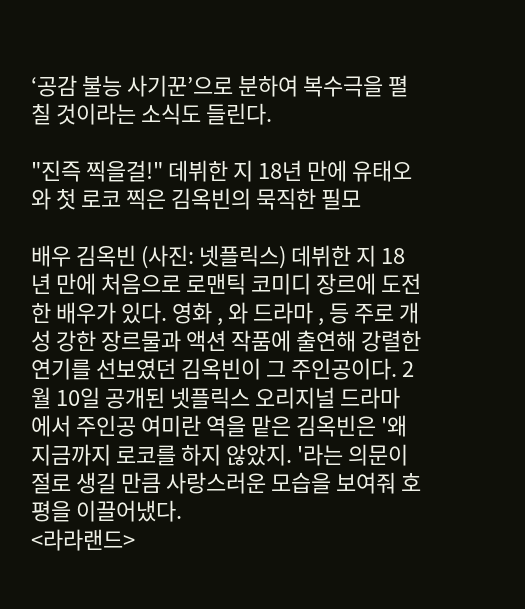‘공감 불능 사기꾼’으로 분하여 복수극을 펼칠 것이라는 소식도 들린다.

"진즉 찍을걸!" 데뷔한 지 18년 만에 유태오와 첫 로코 찍은 김옥빈의 묵직한 필모

배우 김옥빈 (사진: 넷플릭스) 데뷔한 지 18년 만에 처음으로 로맨틱 코미디 장르에 도전한 배우가 있다. 영화 , 와 드라마 , 등 주로 개성 강한 장르물과 액션 작품에 출연해 강렬한 연기를 선보였던 김옥빈이 그 주인공이다. 2월 10일 공개된 넷플릭스 오리지널 드라마 에서 주인공 여미란 역을 맡은 김옥빈은 '왜 지금까지 로코를 하지 않았지. '라는 의문이 절로 생길 만큼 사랑스러운 모습을 보여줘 호평을 이끌어냈다.
<라라랜드>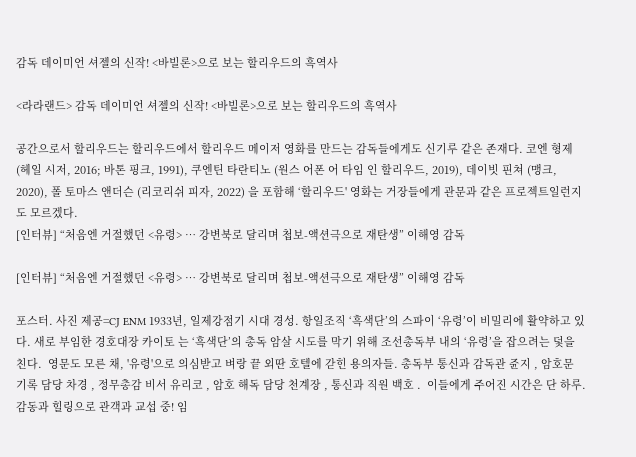감독 데이미언 셔젤의 신작! <바빌론>으로 보는 할리우드의 흑역사

<라라랜드> 감독 데이미언 셔젤의 신작! <바빌론>으로 보는 할리우드의 흑역사

공간으로서 할리우드는 할리우드에서 할리우드 메이저 영화를 만드는 감독들에게도 신기루 같은 존재다. 코엔 형제 (헤일 시저, 2016; 바톤 핑크, 1991), 쿠엔틴 타란티노 (원스 어폰 어 타임 인 할리우드, 2019), 데이빗 핀쳐 (맹크, 2020), 폴 토마스 앤더슨 (리코리쉬 피자, 2022) 을 포함해 ‘할리우드' 영화는 거장들에게 관문과 같은 프로젝트일런지도 모르겠다.
[인터뷰] “처음엔 거절했던 <유령> … 강변북로 달리며 첩보-액션극으로 재탄생” 이해영 감독

[인터뷰] “처음엔 거절했던 <유령> … 강변북로 달리며 첩보-액션극으로 재탄생” 이해영 감독

포스터. 사진 제공=CJ ENM 1933년, 일제강점기 시대 경성. 항일조직 ‘흑색단’의 스파이 ‘유령’이 비밀리에 활약하고 있다. 새로 부임한 경호대장 카이토 는 ‘흑색단’의 총독 암살 시도를 막기 위해 조선총독부 내의 ‘유령’을 잡으려는 덫을 친다.  영문도 모른 채, '유령'으로 의심받고 벼랑 끝 외딴 호텔에 갇힌 용의자들. 총독부 통신과 감독관 쥰지 , 암호문 기록 담당 차경 , 정무총감 비서 유리코 , 암호 해독 담당 천계장 , 통신과 직원 백호 .  이들에게 주어진 시간은 단 하루.
감동과 힐링으로 관객과 교섭 중! 임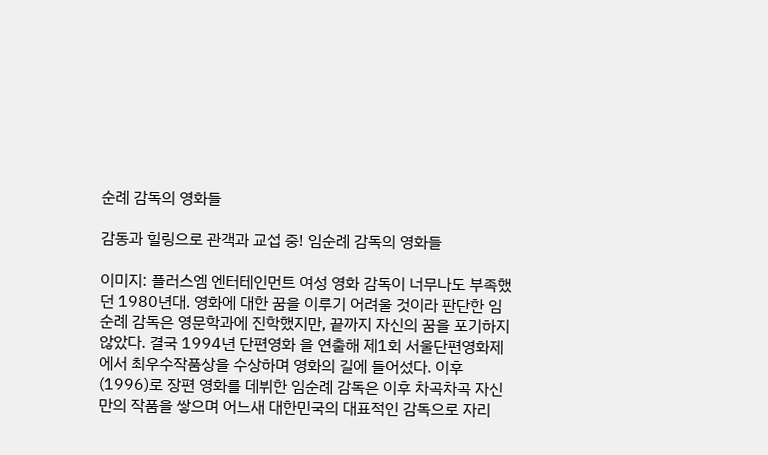순례 감독의 영화들

감동과 힐링으로 관객과 교섭 중! 임순례 감독의 영화들

이미지: 플러스엠 엔터테인먼트 여성 영화 감독이 너무나도 부족했던 1980년대. 영화에 대한 꿈을 이루기 어려울 것이라 판단한 임순례 감독은 영문학과에 진학했지만, 끝까지 자신의 꿈을 포기하지 않았다. 결국 1994년 단편영화 을 연출해 제1회 서울단편영화제에서 최우수작품상을 수상하며 영화의 길에 들어섰다. 이후 (1996)로 장편 영화를 데뷔한 임순례 감독은 이후 차곡차곡 자신만의 작품을 쌓으며 어느새 대한민국의 대표적인 감독으로 자리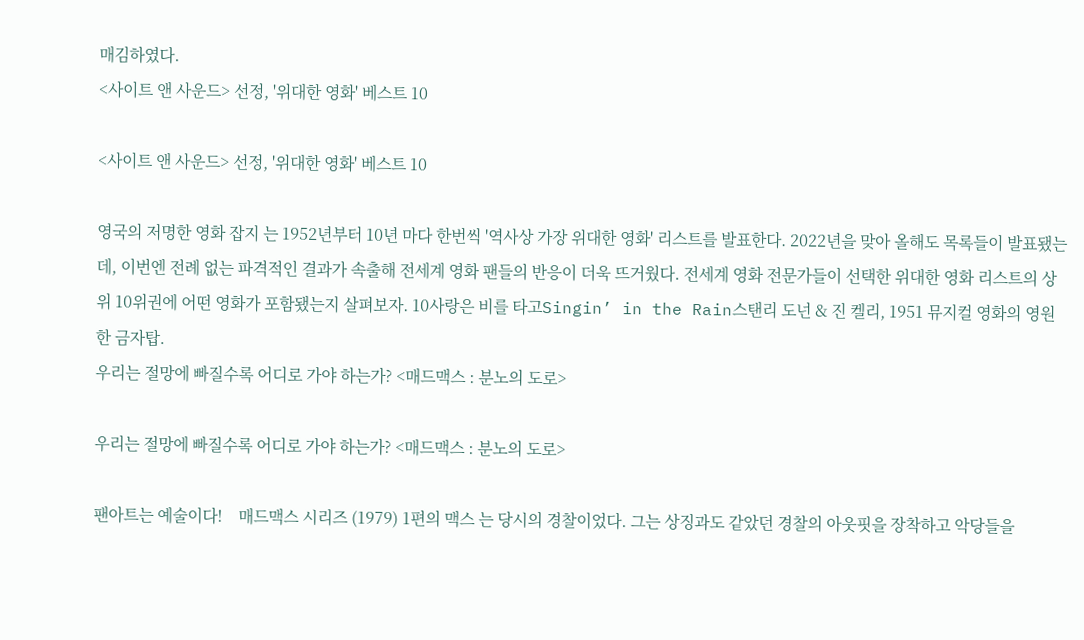매김하였다.
<사이트 앤 사운드> 선정, '위대한 영화' 베스트 10

<사이트 앤 사운드> 선정, '위대한 영화' 베스트 10

영국의 저명한 영화 잡지 는 1952년부터 10년 마다 한번씩 '역사상 가장 위대한 영화' 리스트를 발표한다. 2022년을 맞아 올해도 목록들이 발표됐는데, 이번엔 전례 없는 파격적인 결과가 속출해 전세계 영화 팬들의 반응이 더욱 뜨거웠다. 전세계 영화 전문가들이 선택한 위대한 영화 리스트의 상위 10위권에 어떤 영화가 포함됐는지 살펴보자. 10사랑은 비를 타고Singin’ in the Rain스탠리 도넌 & 진 켈리, 1951 뮤지컬 영화의 영원한 금자탑.
우리는 절망에 빠질수록 어디로 가야 하는가? <매드맥스 : 분노의 도로>

우리는 절망에 빠질수록 어디로 가야 하는가? <매드맥스 : 분노의 도로>

팬아트는 예술이다!    매드맥스 시리즈 (1979) 1편의 맥스 는 당시의 경찰이었다. 그는 상징과도 같았던 경찰의 아웃핏을 장착하고 악당들을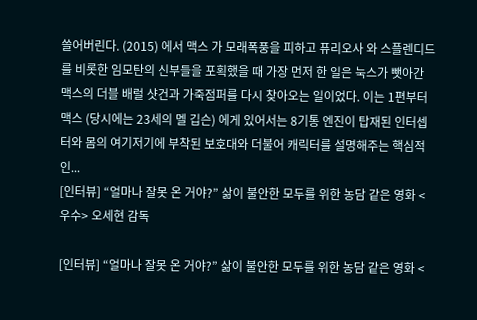쓸어버린다. (2015) 에서 맥스 가 모래폭풍을 피하고 퓨리오사 와 스플렌디드를 비롯한 임모탄의 신부들을 포획했을 때 가장 먼저 한 일은 눅스가 뺏아간 맥스의 더블 배럴 샷건과 가죽점퍼를 다시 찾아오는 일이었다. 이는 1편부터 맥스 (당시에는 23세의 멜 깁슨) 에게 있어서는 8기통 엔진이 탑재된 인터셉터와 몸의 여기저기에 부착된 보호대와 더불어 캐릭터를 설명해주는 핵심적인...
[인터뷰] “얼마나 잘못 온 거야?” 삶이 불안한 모두를 위한 농담 같은 영화 <우수> 오세현 감독

[인터뷰] “얼마나 잘못 온 거야?” 삶이 불안한 모두를 위한 농담 같은 영화 <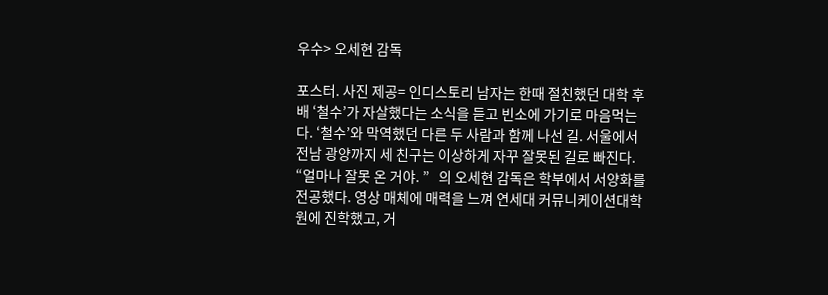우수> 오세현 감독

포스터. 사진 제공= 인디스토리 남자는 한때 절친했던 대학 후배 ‘철수’가 자살했다는 소식을 듣고 빈소에 가기로 마음먹는다. ‘철수’와 막역했던 다른 두 사람과 함께 나선 길. 서울에서 전남 광양까지 세 친구는 이상하게 자꾸 잘못된 길로 빠진다. “얼마나 잘못 온 거야. ”   의 오세현 감독은 학부에서 서양화를 전공했다. 영상 매체에 매력을 느껴 연세대 커뮤니케이션대학원에 진학했고, 거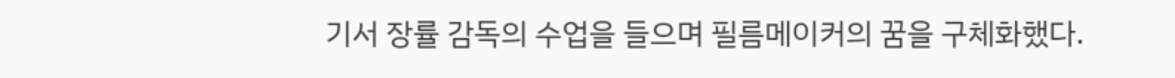기서 장률 감독의 수업을 들으며 필름메이커의 꿈을 구체화했다.